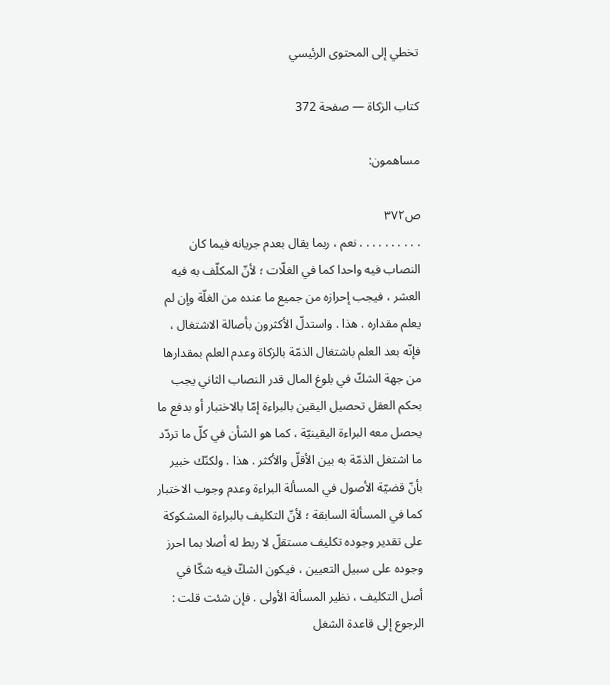تخطي إلى المحتوى الرئيسي

كتاب الزكاة — صفحة 372

مساهمون:

ص٣٧٢
. . . . . . . . . . نعم ، ربما يقال بعدم جريانه فيما كان النصاب فيه واحدا كما في الغلّات ؛ لأنّ المكلّف به فيه العشر ، فيجب إحرازه من جميع ما عنده من الغلّة وإن لم يعلم مقداره . هذا . واستدلّ الأكثرون بأصالة الاشتغال ، فإنّه بعد العلم باشتغال الذمّة بالزكاة وعدم العلم بمقدارها من جهة الشكّ في بلوغ المال قدر النصاب الثاني يجب بحكم العقل تحصيل اليقين بالبراءة إمّا بالاختبار أو بدفع ما يحصل معه البراءة اليقينيّة ، كما هو الشأن في كلّ ما تردّد ما اشتغل الذمّة به بين الأقلّ والأكثر . هذا . ولكنّك خبير بأنّ قضيّة الأصول في المسألة البراءة وعدم وجوب الاختبار كما في المسألة السابقة ؛ لأنّ التكليف بالبراءة المشكوكة على تقدير وجوده تكليف مستقلّ لا ربط له أصلا بما احرز وجوده على سبيل التعيين ، فيكون الشكّ فيه شكّا في أصل التكليف ، نظير المسألة الأولى . فإن شئت قلت : الرجوع إلى قاعدة الشغل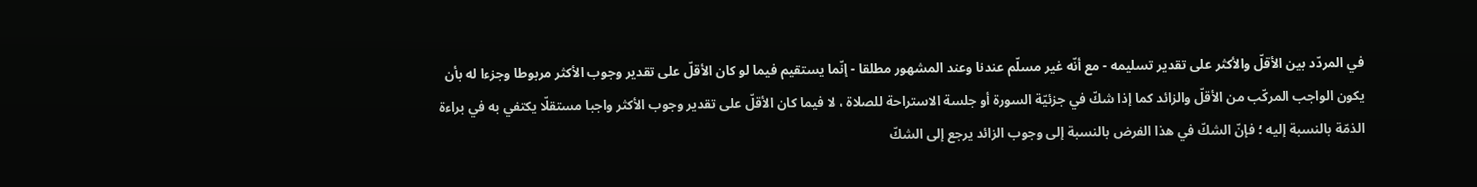في المردّد بين الأقلّ والأكثر على تقدير تسليمه - مع أنّه غير مسلّم عندنا وعند المشهور مطلقا - إنّما يستقيم فيما لو كان الأقلّ على تقدير وجوب الأكثر مربوطا وجزءا له بأن يكون الواجب المركّب من الأقلّ والزائد كما إذا شكّ في جزئيّة السورة أو جلسة الاستراحة للصلاة ، لا فيما كان الأقلّ على تقدير وجوب الأكثر واجبا مستقلّا يكتفي به في براءة الذمّة بالنسبة إليه ؛ فإنّ الشكّ في هذا الفرض بالنسبة إلى وجوب الزائد يرجع إلى الشكّ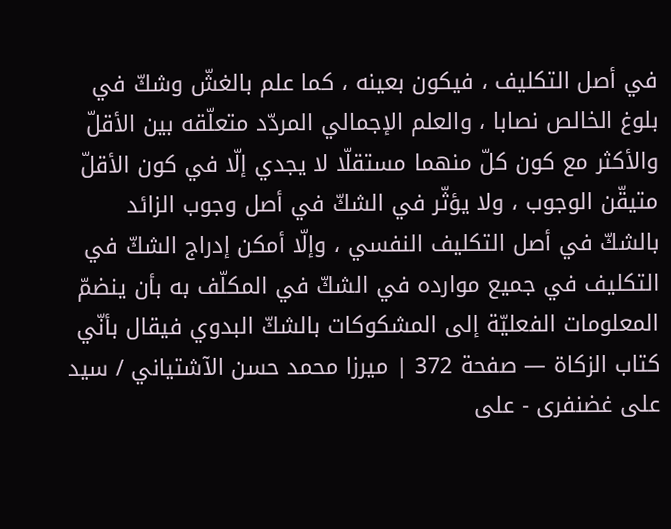في أصل التكليف ، فيكون بعينه ، كما علم بالغشّ وشكّ في بلوغ الخالص نصابا ، والعلم الإجمالي المردّد متعلّقه بين الأقلّ والأكثر مع كون كلّ منهما مستقلّا لا يجدي إلّا في كون الأقلّ متيقّن الوجوب ، ولا يؤثّر في الشكّ في أصل وجوب الزائد بالشكّ في أصل التكليف النفسي ، وإلّا أمكن إدراج الشكّ في التكليف في جميع موارده في الشكّ في المكلّف به بأن ينضمّ المعلومات الفعليّة إلى المشكوكات بالشكّ البدوي فيقال بأنّي
كتاب الزكاة — صفحة 372 | ميرزا محمد حسن الآشتياني / سيد على غضنفرى - على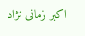اكبر زمانى نژاد